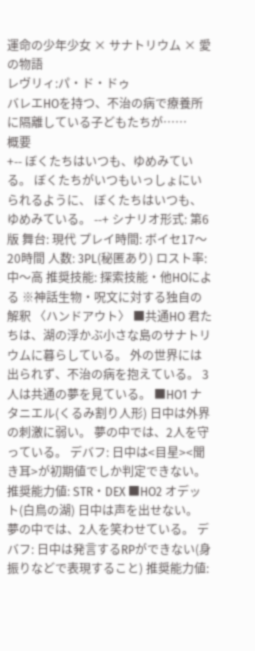運命の少年少女 × サナトリウム × 愛の物語
レヴリィ:パ・ド・ドゥ
バレエHOを持つ、不治の病で療養所に隔離している子どもたちが……
概要
+-- ぼくたちはいつも、ゆめみている。 ぼくたちがいつもいっしょにいられるように、 ぼくたちはいつも、ゆめみている。 --+ シナリオ形式: 第6版 舞台: 現代 プレイ時間: ボイセ17〜20時間 人数: 3PL(秘匿あり) ロスト率: 中〜高 推奨技能: 探索技能・他HOによる ※神話生物・呪文に対する独自の解釈 〈ハンドアウト〉 ■共通HO 君たちは、湖の浮かぶ小さな島のサナトリウムに暮らしている。 外の世界には出られず、不治の病を抱えている。 3人は共通の夢を見ている。 ■HO1 ナタニエル(くるみ割り人形) 日中は外界の刺激に弱い。 夢の中では、2人を守っている。 デバフ: 日中は<目星><聞き耳>が初期値でしか判定できない。 推奨能力値: STR・DEX ■HO2 オデット(白鳥の湖) 日中は声を出せない。 夢の中では、2人を笑わせている。 デバフ: 日中は発言するRPができない(身振りなどで表現すること) 推奨能力値: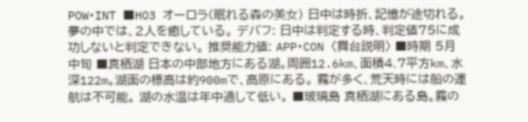POW・INT ■HO3 オーロラ(眠れる森の美女) 日中は時折、記憶が途切れる。 夢の中では、2人を癒している。 デバフ: 日中は判定する時、判定値75に成功しないと判定できない。 推奨能力値: APP・CON 〈舞台説明〉 ■時期 5月中旬 ■真栖湖 日本の中部地方にある湖。周囲12.6km、面積4.7平方km、水深122m。湖面の標高は約900mで、高原にある。 霧が多く、荒天時には船の運航は不可能。 湖の水温は年中通して低い。 ■玻璃島 真栖湖にある島。霧の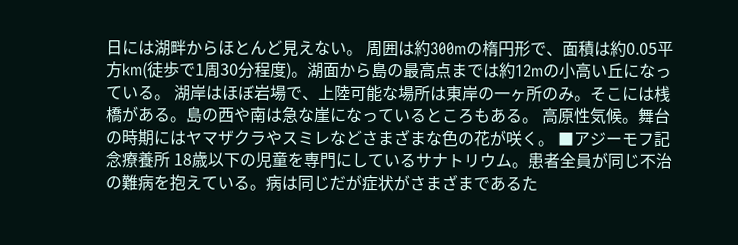日には湖畔からほとんど見えない。 周囲は約300mの楕円形で、面積は約0.05平方km(徒歩で1周30分程度)。湖面から島の最高点までは約12mの小高い丘になっている。 湖岸はほぼ岩場で、上陸可能な場所は東岸の一ヶ所のみ。そこには桟橋がある。島の西や南は急な崖になっているところもある。 高原性気候。舞台の時期にはヤマザクラやスミレなどさまざまな色の花が咲く。 ■アジーモフ記念療養所 18歳以下の児童を専門にしているサナトリウム。患者全員が同じ不治の難病を抱えている。病は同じだが症状がさまざまであるた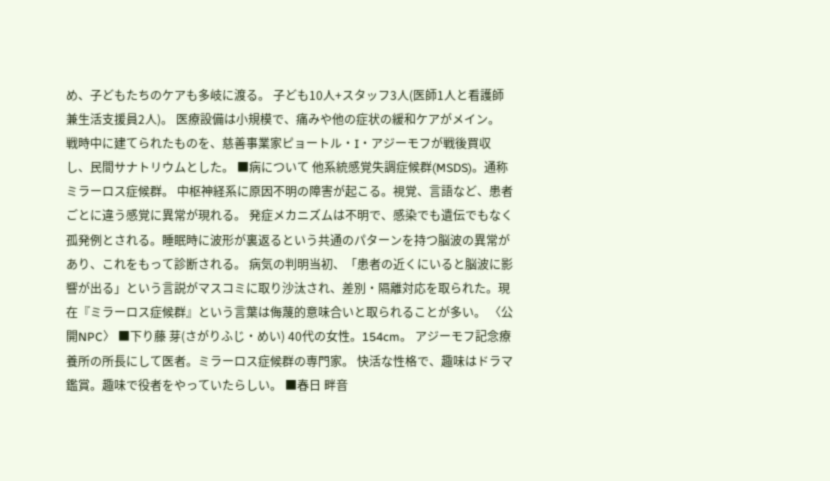め、子どもたちのケアも多岐に渡る。 子ども10人+スタッフ3人(医師1人と看護師兼生活支援員2人)。 医療設備は小規模で、痛みや他の症状の緩和ケアがメイン。 戦時中に建てられたものを、慈善事業家ピョートル・I・アジーモフが戦後買収し、民間サナトリウムとした。 ■病について 他系統感覚失調症候群(MSDS)。通称ミラーロス症候群。 中枢神経系に原因不明の障害が起こる。視覚、言語など、患者ごとに違う感覚に異常が現れる。 発症メカニズムは不明で、感染でも遺伝でもなく孤発例とされる。睡眠時に波形が裏返るという共通のパターンを持つ脳波の異常があり、これをもって診断される。 病気の判明当初、「患者の近くにいると脳波に影響が出る」という言説がマスコミに取り沙汰され、差別・隔離対応を取られた。現在『ミラーロス症候群』という言葉は侮蔑的意味合いと取られることが多い。 〈公開NPC〉 ■下り藤 芽(さがりふじ・めい) 40代の女性。154cm。 アジーモフ記念療養所の所長にして医者。ミラーロス症候群の専門家。 快活な性格で、趣味はドラマ鑑賞。趣味で役者をやっていたらしい。 ■春日 畔音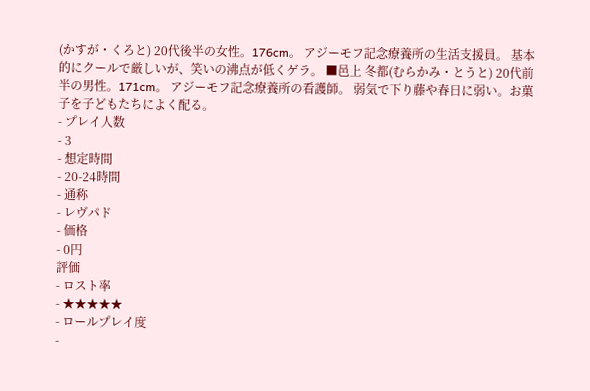(かすが・くろと) 20代後半の女性。176cm。 アジーモフ記念療養所の生活支援員。 基本的にクールで厳しいが、笑いの沸点が低くゲラ。 ■邑上 冬都(むらかみ・とうと) 20代前半の男性。171cm。 アジーモフ記念療養所の看護師。 弱気で下り藤や春日に弱い。お菓子を子どもたちによく配る。
- プレイ人数
- 3
- 想定時間
- 20-24時間
- 通称
- レヴパド
- 価格
- 0円
評価
- ロスト率
- ★★★★★
- ロールプレイ度
-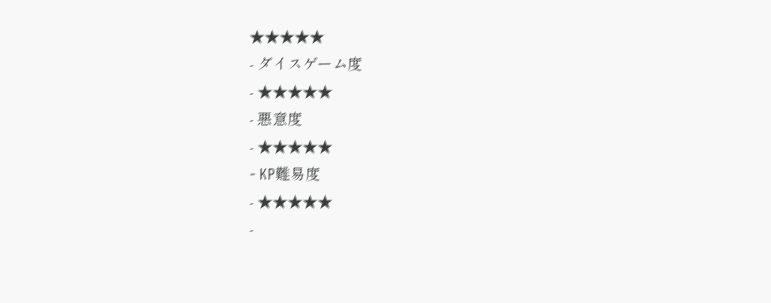★★★★★
- ダイスゲーム度
- ★★★★★
- 悪意度
- ★★★★★
- KP難易度
- ★★★★★
-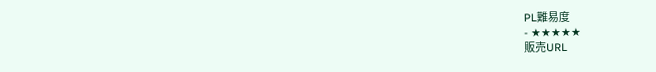PL難易度
- ★★★★★
販売URL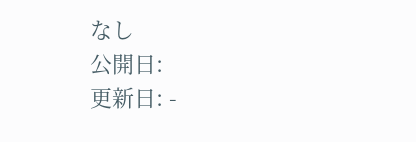なし
公開日:
更新日: -